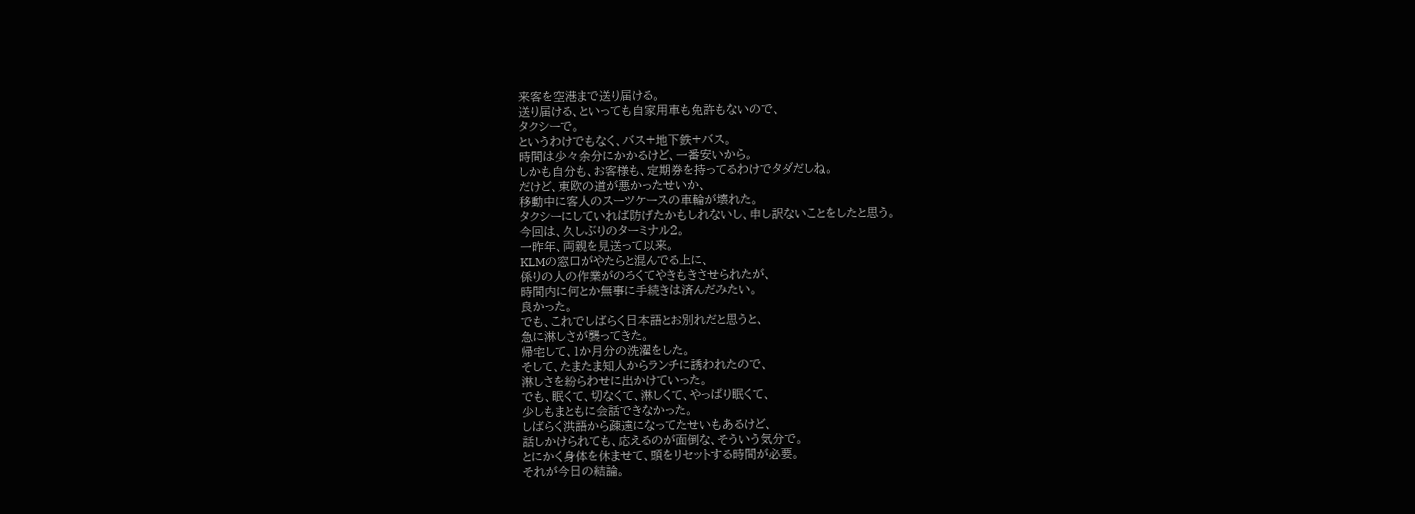来客を空港まで送り届ける。
送り届ける、といっても自家用車も免許もないので、
タクシーで。
というわけでもなく、バス+地下鉄+バス。
時間は少々余分にかかるけど、一番安いから。
しかも自分も、お客様も、定期券を持ってるわけでタダだしね。
だけど、東欧の道が悪かったせいか、
移動中に客人のスーツケースの車輪が壊れた。
タクシーにしていれば防げたかもしれないし、申し訳ないことをしたと思う。
今回は、久しぶりのターミナル2。
一昨年、両親を見送って以来。
KLMの窓口がやたらと混んでる上に、
係りの人の作業がのろくてやきもきさせられたが、
時間内に何とか無事に手続きは済んだみたい。
良かった。
でも、これでしばらく日本語とお別れだと思うと、
急に淋しさが襲ってきた。
帰宅して、1か月分の洗濯をした。
そして、たまたま知人からランチに誘われたので、
淋しさを紛らわせに出かけていった。
でも、眠くて、切なくて、淋しくて、やっぱり眠くて、
少しもまともに会話できなかった。
しばらく洪語から疎遠になってたせいもあるけど、
話しかけられても、応えるのが面倒な、そういう気分で。
とにかく身体を休ませて、頭をリセットする時間が必要。
それが今日の結論。